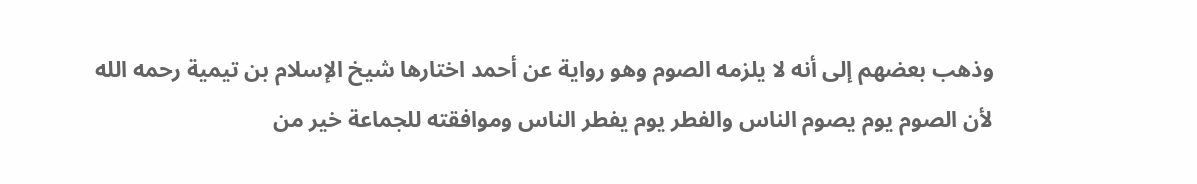وذهب بعضهم إلى أنه لا يلزمه الصوم وهو رواية عن أحمد اختارها شيخ الإسلام بن تيمية رحمه الله لأن الصوم يوم يصوم الناس والفطر يوم يفطر الناس وموافقته للجماعة خير من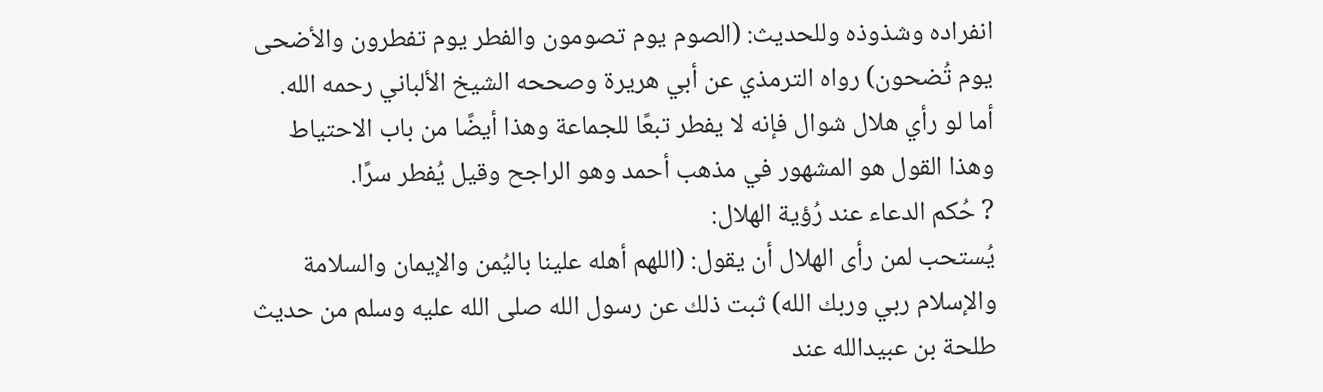انفراده وشذوذه وللحديث: (الصوم يوم تصومون والفطر يوم تفطرون والأضحى يوم تُضحون) رواه الترمذي عن أبي هريرة وصححه الشيخ الألباني رحمه الله.
أما لو رأي هلال شوال فإنه لا يفطر تبعًا للجماعة وهذا أيضًا من باب الاحتياط وهذا القول هو المشهور في مذهب أحمد وهو الراجح وقيل يُفطر سرًا.
? حُكم الدعاء عند رُؤية الهلال:
يُستحب لمن رأى الهلال أن يقول: (اللهم أهله علينا باليُمن والإيمان والسلامة والإسلام ربي وربك الله) ثبت ذلك عن رسول الله صلى الله عليه وسلم من حديث طلحة بن عبيدالله عند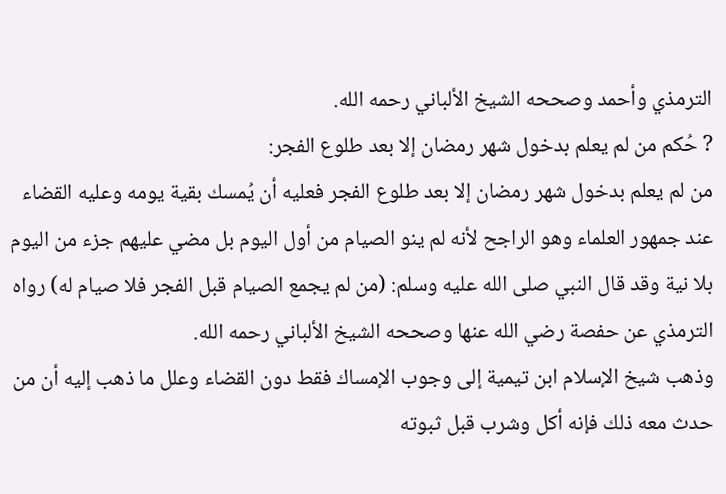الترمذي وأحمد وصححه الشيخ الألباني رحمه الله.
? حُكم من لم يعلم بدخول شهر رمضان إلا بعد طلوع الفجر:
من لم يعلم بدخول شهر رمضان إلا بعد طلوع الفجر فعليه أن يُمسك بقية يومه وعليه القضاء عند جمهور العلماء وهو الراجح لأنه لم ينو الصيام من أول اليوم بل مضي عليهم جزء من اليوم بلا نية وقد قال النبي صلى الله عليه وسلم: (من لم يجمع الصيام قبل الفجر فلا صيام له) رواه الترمذي عن حفصة رضي الله عنها وصححه الشيخ الألباني رحمه الله.
وذهب شيخ الإسلام ابن تيمية إلى وجوب الإمساك فقط دون القضاء وعلل ما ذهب إليه أن من حدث معه ذلك فإنه أكل وشرب قبل ثبوته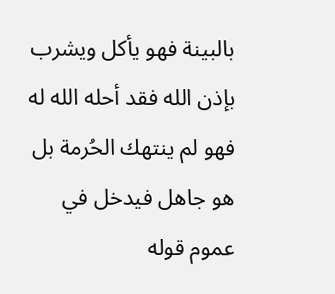بالبينة فهو يأكل ويشرب بإذن الله فقد أحله الله له فهو لم ينتهك الحُرمة بل هو جاهل فيدخل في عموم قوله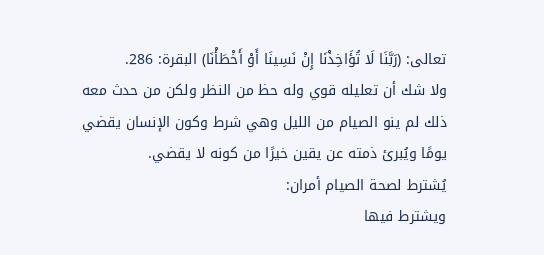تعالى: (رَبَّنَا لَا تُؤَاخِذْنَا إِنْ نَسِينَا أَوْ أَخْطَأْنَا) البقرة: 286.
ولا شك أن تعليله قوي وله حظ من النظر ولكن من حدث معه ذلك لم ينو الصيام من الليل وهي شرط وكون الإنسان يقضي يومًا ويُبرئ ذمته عن يقين خيرًا من كونه لا يقضي.
يُشترط لصحة الصيام أمران:
ويشترط فيها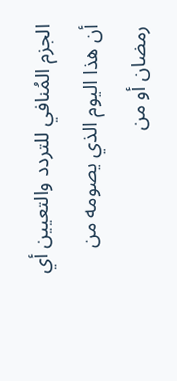الجزم المُنافي للتردد والتعيين أي أن هذا اليوم الذي يصومه من رمضان أو من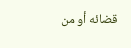قضائه أو من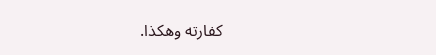كفارته وهكذا.